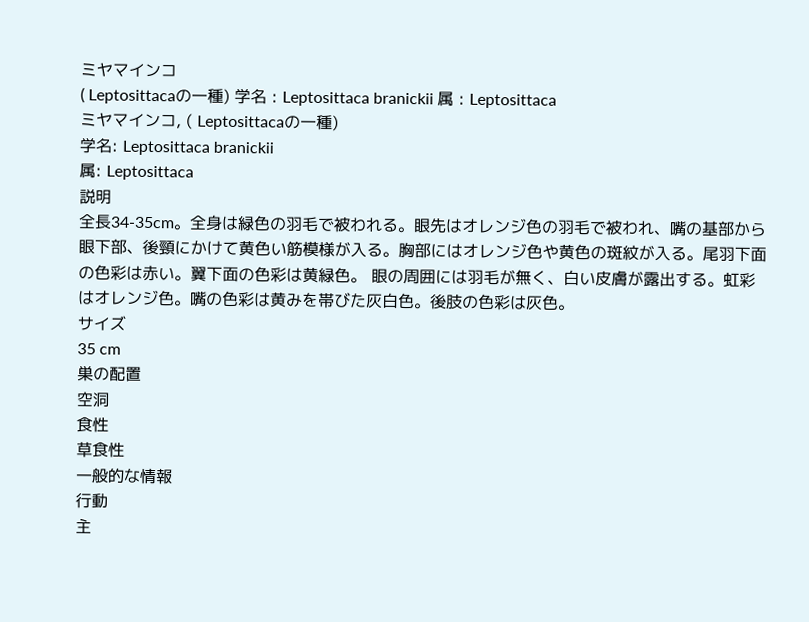ミヤマインコ
( Leptosittacaの一種) 学名 : Leptosittaca branickii 属 : Leptosittaca
ミヤマインコ, ( Leptosittacaの一種)
学名: Leptosittaca branickii
属: Leptosittaca
説明
全長34-35cm。全身は緑色の羽毛で被われる。眼先はオレンジ色の羽毛で被われ、嘴の基部から眼下部、後頸にかけて黄色い筋模様が入る。胸部にはオレンジ色や黄色の斑紋が入る。尾羽下面の色彩は赤い。翼下面の色彩は黄緑色。 眼の周囲には羽毛が無く、白い皮膚が露出する。虹彩はオレンジ色。嘴の色彩は黄みを帯びた灰白色。後肢の色彩は灰色。
サイズ
35 cm
巣の配置
空洞
食性
草食性
一般的な情報
行動
主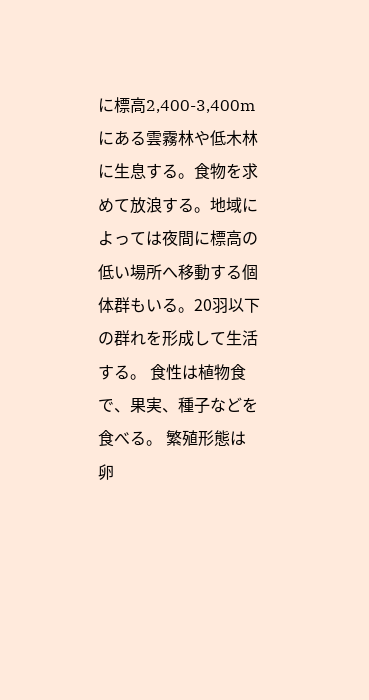に標高2,400-3,400mにある雲霧林や低木林に生息する。食物を求めて放浪する。地域によっては夜間に標高の低い場所へ移動する個体群もいる。20羽以下の群れを形成して生活する。 食性は植物食で、果実、種子などを食べる。 繁殖形態は卵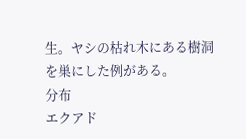生。ヤシの枯れ木にある樹洞を巣にした例がある。
分布
エクアド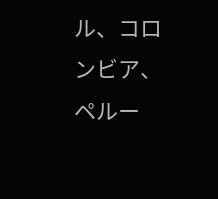ル、コロンビア、ペルー